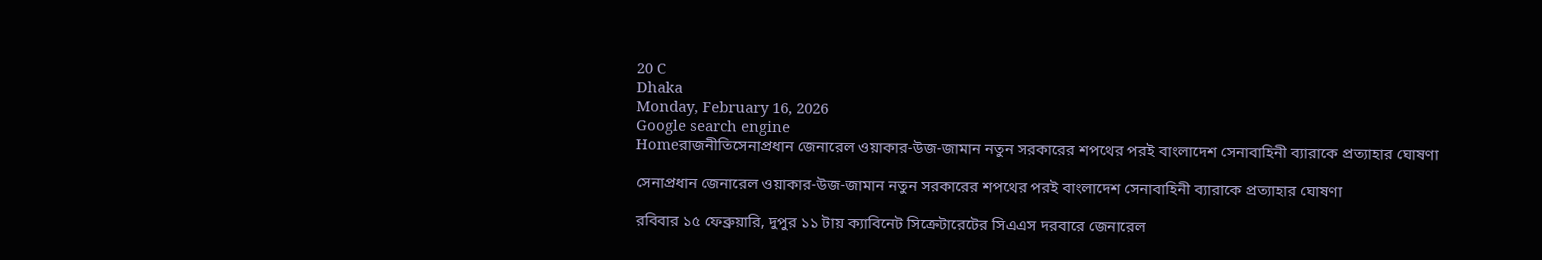20 C
Dhaka
Monday, February 16, 2026
Google search engine
Homeরাজনীতিসেনাপ্রধান জেনারেল ওয়াকার-উজ-জামান নতুন সরকারের শপথের পরই বাংলাদেশ সেনাবাহিনী ব্যারাকে প্রত্যাহার ঘোষণা

সেনাপ্রধান জেনারেল ওয়াকার-উজ-জামান নতুন সরকারের শপথের পরই বাংলাদেশ সেনাবাহিনী ব্যারাকে প্রত্যাহার ঘোষণা

রবিবার ১৫ ফেব্রুয়ারি, দুপুর ১১ টায় ক্যাবিনেট সিক্রেটারেটের সিএএস দরবারে জেনারেল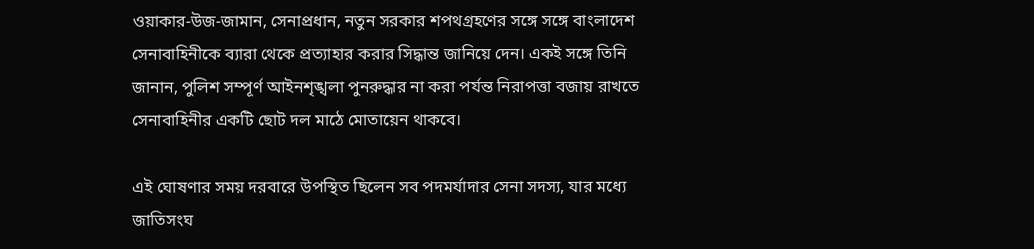ওয়াকার-উজ-জামান, সেনাপ্রধান, নতুন সরকার শপথগ্রহণের সঙ্গে সঙ্গে বাংলাদেশ সেনাবাহিনীকে ব্যারা থেকে প্রত্যাহার করার সিদ্ধান্ত জানিয়ে দেন। একই সঙ্গে তিনি জানান, পুলিশ সম্পূর্ণ আইনশৃঙ্খলা পুনরুদ্ধার না করা পর্যন্ত নিরাপত্তা বজায় রাখতে সেনাবাহিনীর একটি ছোট দল মাঠে মোতায়েন থাকবে।

এই ঘোষণার সময় দরবারে উপস্থিত ছিলেন সব পদমর্যাদার সেনা সদস্য, যার মধ্যে জাতিসংঘ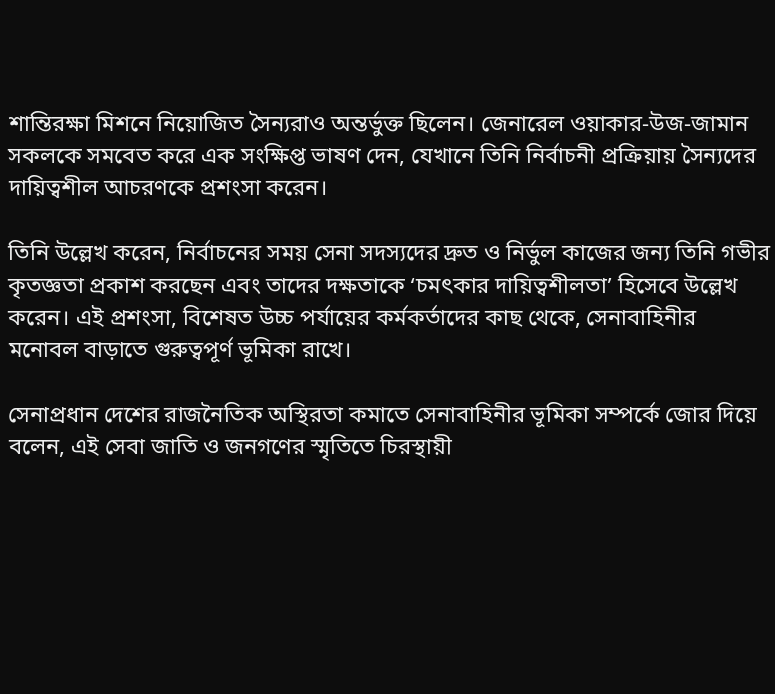শান্তিরক্ষা মিশনে নিয়োজিত সৈন্যরাও অন্তর্ভুক্ত ছিলেন। জেনারেল ওয়াকার-উজ-জামান সকলকে সমবেত করে এক সংক্ষিপ্ত ভাষণ দেন, যেখানে তিনি নির্বাচনী প্রক্রিয়ায় সৈন্যদের দায়িত্বশীল আচরণকে প্রশংসা করেন।

তিনি উল্লেখ করেন, নির্বাচনের সময় সেনা সদস্যদের দ্রুত ও নির্ভুল কাজের জন্য তিনি গভীর কৃতজ্ঞতা প্রকাশ করছেন এবং তাদের দক্ষতাকে ‘চমৎকার দায়িত্বশীলতা’ হিসেবে উল্লেখ করেন। এই প্রশংসা, বিশেষত উচ্চ পর্যায়ের কর্মকর্তাদের কাছ থেকে, সেনাবাহিনীর মনোবল বাড়াতে গুরুত্বপূর্ণ ভূমিকা রাখে।

সেনাপ্রধান দেশের রাজনৈতিক অস্থিরতা কমাতে সেনাবাহিনীর ভূমিকা সম্পর্কে জোর দিয়ে বলেন, এই সেবা জাতি ও জনগণের স্মৃতিতে চিরস্থায়ী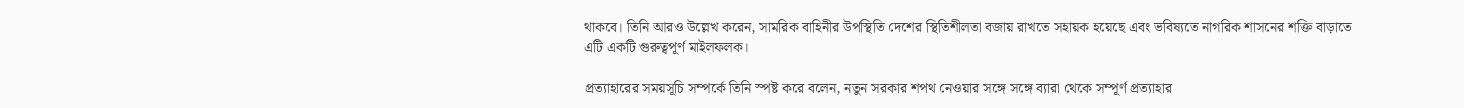থাকবে। তিনি আরও উল্লেখ করেন, সামরিক বাহিনীর উপস্থিতি দেশের স্থিতিশীলতা বজায় রাখতে সহায়ক হয়েছে এবং ভবিষ্যতে নাগরিক শাসনের শক্তি বাড়াতে এটি একটি গুরুত্বপূর্ণ মাইলফলক।

প্রত্যাহারের সময়সূচি সম্পর্কে তিনি স্পষ্ট করে বলেন, নতুন সরকার শপথ নেওয়ার সঙ্গে সঙ্গে ব্যারা থেকে সম্পূর্ণ প্রত্যাহার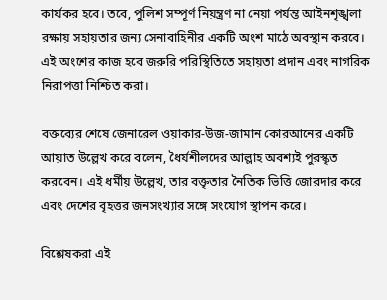কার্যকর হবে। তবে, পুলিশ সম্পূর্ণ নিয়ন্ত্রণ না নেয়া পর্যন্ত আইনশৃঙ্খলা রক্ষায় সহায়তার জন্য সেনাবাহিনীর একটি অংশ মাঠে অবস্থান করবে। এই অংশের কাজ হবে জরুরি পরিস্থিতিতে সহায়তা প্রদান এবং নাগরিক নিরাপত্তা নিশ্চিত করা।

বক্তব্যের শেষে জেনারেল ওয়াকার-উজ-জামান কোরআনের একটি আয়াত উল্লেখ করে বলেন, ধৈর্যশীলদের আল্লাহ অবশ্যই পুরস্কৃত করবেন। এই ধর্মীয় উল্লেখ, তার বক্তৃতার নৈতিক ভিত্তি জোরদার করে এবং দেশের বৃহত্তর জনসংখ্যার সঙ্গে সংযোগ স্থাপন করে।

বিশ্লেষকরা এই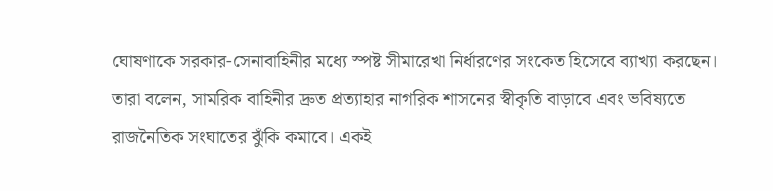ঘোষণাকে সরকার-সেনাবাহিনীর মধ্যে স্পষ্ট সীমারেখা নির্ধারণের সংকেত হিসেবে ব্যাখ্যা করছেন। তারা বলেন, সামরিক বাহিনীর দ্রুত প্রত্যাহার নাগরিক শাসনের স্বীকৃতি বাড়াবে এবং ভবিষ্যতে রাজনৈতিক সংঘাতের ঝুঁকি কমাবে। একই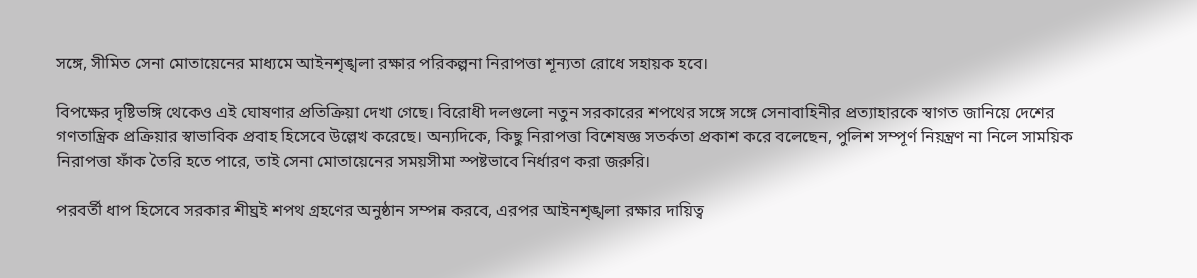সঙ্গে, সীমিত সেনা মোতায়েনের মাধ্যমে আইনশৃঙ্খলা রক্ষার পরিকল্পনা নিরাপত্তা শূন্যতা রোধে সহায়ক হবে।

বিপক্ষের দৃষ্টিভঙ্গি থেকেও এই ঘোষণার প্রতিক্রিয়া দেখা গেছে। বিরোধী দলগুলো নতুন সরকারের শপথের সঙ্গে সঙ্গে সেনাবাহিনীর প্রত্যাহারকে স্বাগত জানিয়ে দেশের গণতান্ত্রিক প্রক্রিয়ার স্বাভাবিক প্রবাহ হিসেবে উল্লেখ করেছে। অন্যদিকে, কিছু নিরাপত্তা বিশেষজ্ঞ সতর্কতা প্রকাশ করে বলেছেন, পুলিশ সম্পূর্ণ নিয়ন্ত্রণ না নিলে সাময়িক নিরাপত্তা ফাঁক তৈরি হতে পারে, তাই সেনা মোতায়েনের সময়সীমা স্পষ্টভাবে নির্ধারণ করা জরুরি।

পরবর্তী ধাপ হিসেবে সরকার শীঘ্রই শপথ গ্রহণের অনুষ্ঠান সম্পন্ন করবে, এরপর আইনশৃঙ্খলা রক্ষার দায়িত্ব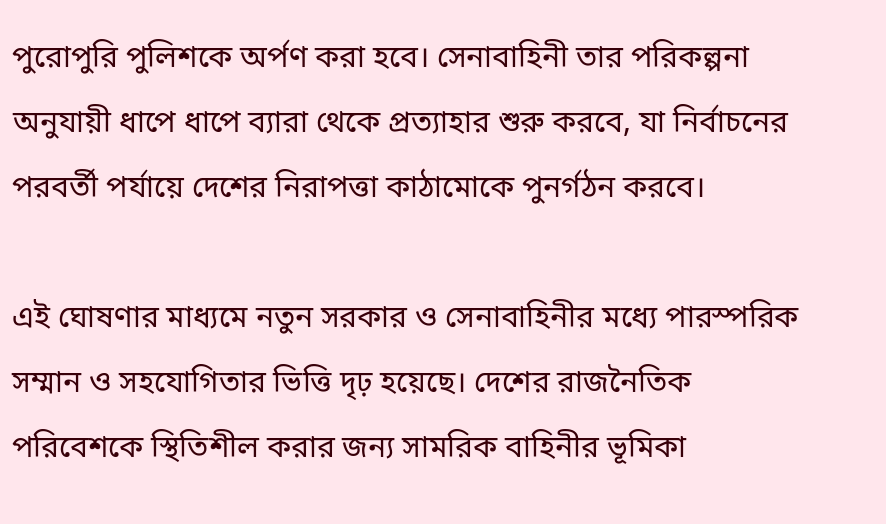পুরোপুরি পুলিশকে অর্পণ করা হবে। সেনাবাহিনী তার পরিকল্পনা অনুযায়ী ধাপে ধাপে ব্যারা থেকে প্রত্যাহার শুরু করবে, যা নির্বাচনের পরবর্তী পর্যায়ে দেশের নিরাপত্তা কাঠামোকে পুনর্গঠন করবে।

এই ঘোষণার মাধ্যমে নতুন সরকার ও সেনাবাহিনীর মধ্যে পারস্পরিক সম্মান ও সহযোগিতার ভিত্তি দৃঢ় হয়েছে। দেশের রাজনৈতিক পরিবেশকে স্থিতিশীল করার জন্য সামরিক বাহিনীর ভূমিকা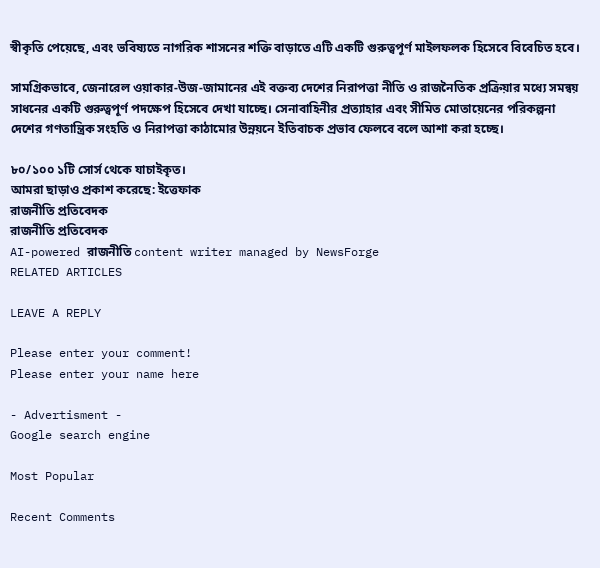স্বীকৃতি পেয়েছে, এবং ভবিষ্যতে নাগরিক শাসনের শক্তি বাড়াতে এটি একটি গুরুত্বপূর্ণ মাইলফলক হিসেবে বিবেচিত হবে।

সামগ্রিকভাবে, জেনারেল ওয়াকার-উজ-জামানের এই বক্তব্য দেশের নিরাপত্তা নীতি ও রাজনৈতিক প্রক্রিয়ার মধ্যে সমন্বয় সাধনের একটি গুরুত্বপূর্ণ পদক্ষেপ হিসেবে দেখা যাচ্ছে। সেনাবাহিনীর প্রত্যাহার এবং সীমিত মোতায়েনের পরিকল্পনা দেশের গণতান্ত্রিক সংহতি ও নিরাপত্তা কাঠামোর উন্নয়নে ইতিবাচক প্রভাব ফেলবে বলে আশা করা হচ্ছে।

৮০/১০০ ১টি সোর্স থেকে যাচাইকৃত।
আমরা ছাড়াও প্রকাশ করেছে: ইত্তেফাক
রাজনীতি প্রতিবেদক
রাজনীতি প্রতিবেদক
AI-powered রাজনীতি content writer managed by NewsForge
RELATED ARTICLES

LEAVE A REPLY

Please enter your comment!
Please enter your name here

- Advertisment -
Google search engine

Most Popular

Recent Comments